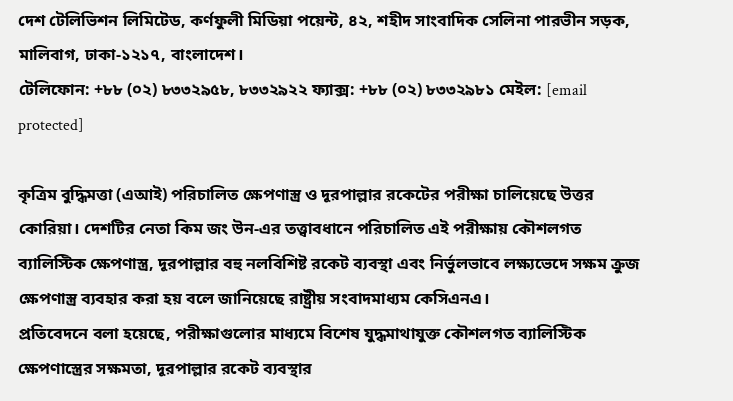দেশ টেলিভিশন লিমিটেড, কর্ণফুলী মিডিয়া পয়েন্ট, ৪২, শহীদ সাংবাদিক সেলিনা পারভীন সড়ক, মালিবাগ, ঢাকা-১২১৭, বাংলাদেশ।
টেলিফোন: +৮৮ (০২) ৮৩৩২৯৫৮, ৮৩৩২৯২২ ফ্যাক্স: +৮৮ (০২) ৮৩৩২৯৮১ মেইল: [email protected]

কৃত্রিম বুদ্ধিমত্তা (এআই) পরিচালিত ক্ষেপণাস্ত্র ও দূরপাল্লার রকেটের পরীক্ষা চালিয়েছে উত্তর কোরিয়া। দেশটির নেতা কিম জং উন-এর তত্ত্বাবধানে পরিচালিত এই পরীক্ষায় কৌশলগত ব্যালিস্টিক ক্ষেপণাস্ত্র, দূরপাল্লার বহু নলবিশিষ্ট রকেট ব্যবস্থা এবং নির্ভুলভাবে লক্ষ্যভেদে সক্ষম ক্রুজ ক্ষেপণাস্ত্র ব্যবহার করা হয় বলে জানিয়েছে রাষ্ট্রীয় সংবাদমাধ্যম কেসিএনএ।
প্রতিবেদনে বলা হয়েছে, পরীক্ষাগুলোর মাধ্যমে বিশেষ যুদ্ধমাথাযুক্ত কৌশলগত ব্যালিস্টিক ক্ষেপণাস্ত্রের সক্ষমতা, দূরপাল্লার রকেট ব্যবস্থার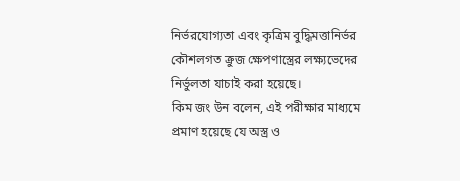নির্ভরযোগ্যতা এবং কৃত্রিম বুদ্ধিমত্তানির্ভর কৌশলগত ক্রুজ ক্ষেপণাস্ত্রের লক্ষ্যভেদের নির্ভুলতা যাচাই করা হয়েছে।
কিম জং উন বলেন, এই পরীক্ষার মাধ্যমে প্রমাণ হয়েছে যে অস্ত্র ও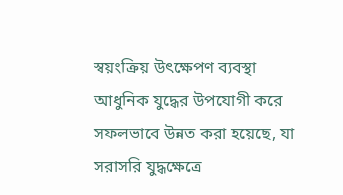স্বয়ংক্রিয় উৎক্ষেপণ ব্যবস্থা আধুনিক যুদ্ধের উপযোগী করে সফলভাবে উন্নত করা হয়েছে, যা সরাসরি যুদ্ধক্ষেত্রে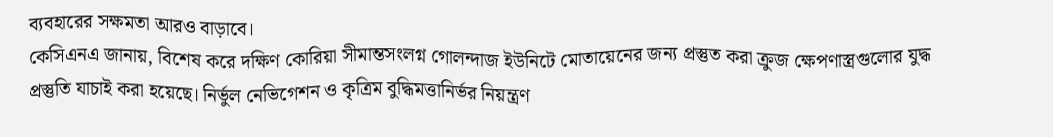ব্যবহারের সক্ষমতা আরও বাড়াবে।
কেসিএনএ জানায়, বিশেষ করে দক্ষিণ কোরিয়া সীমান্তসংলগ্ন গোলন্দাজ ইউনিটে মোতায়েনের জন্য প্রস্তুত করা ক্রুজ ক্ষেপণাস্ত্রগুলোর যুদ্ধ প্রস্তুতি যাচাই করা হয়েছে। নির্ভুল নেভিগেশন ও কৃত্রিম বুদ্ধিমত্তানির্ভর নিয়ন্ত্রণ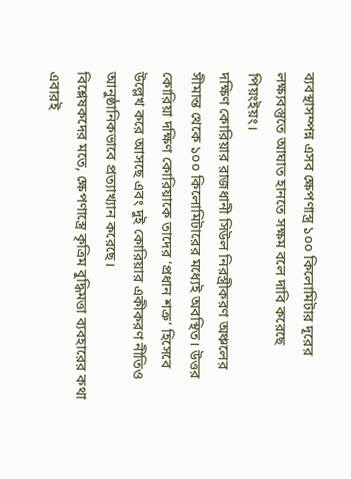ব্যবস্থাসম্পন্ন এসব ক্ষেপণাস্ত্র ১০০ কিলোমিটার দূরের লক্ষ্যবস্তুতে আঘাত হানতে সক্ষম বলে দাবি করেছে পিয়ংইয়ং।
দক্ষিণ কোরিয়ার রাজধানী সিউল নিরস্ত্রীকরণ অঞ্চলের সীমান্ত থেকে ১০০ কিলোমিটারের মধ্যেই অবস্থিত। উত্তর কোরিয়া দক্ষিণ কোরিয়াকে তাদের ‘প্রধান শত্রু’ হিসেবে উল্লেখ করে আসছে এবং দুই কোরিয়ার একীকরণ নীতিও আনুষ্ঠানিকভাবে প্রত্যাখ্যান করেছে।
বিশ্লেষকদের মতে, ক্ষেপণাস্ত্রে কৃত্রিম বুদ্ধিমত্তা ব্যবহারের কথা এবারই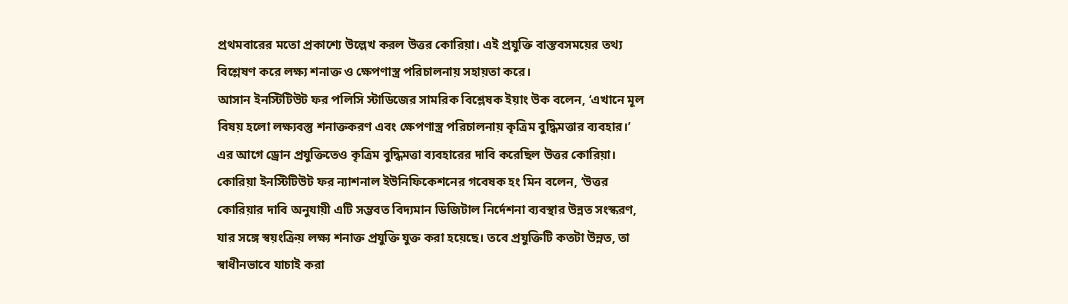প্রথমবারের মতো প্রকাশ্যে উল্লেখ করল উত্তর কোরিয়া। এই প্রযুক্তি বাস্তবসময়ের তথ্য বিশ্লেষণ করে লক্ষ্য শনাক্ত ও ক্ষেপণাস্ত্র পরিচালনায় সহায়তা করে।
আসান ইনস্টিটিউট ফর পলিসি স্টাডিজের সামরিক বিশ্লেষক ইয়াং উক বলেন, ‘এখানে মূল বিষয় হলো লক্ষ্যবস্তু শনাক্তকরণ এবং ক্ষেপণাস্ত্র পরিচালনায় কৃত্রিম বুদ্ধিমত্তার ব্যবহার।’
এর আগে ড্রোন প্রযুক্তিতেও কৃত্রিম বুদ্ধিমত্তা ব্যবহারের দাবি করেছিল উত্তর কোরিয়া।
কোরিয়া ইনস্টিটিউট ফর ন্যাশনাল ইউনিফিকেশনের গবেষক হং মিন বলেন, ‘উত্তর কোরিয়ার দাবি অনুযায়ী এটি সম্ভবত বিদ্যমান ডিজিটাল নির্দেশনা ব্যবস্থার উন্নত সংস্করণ, যার সঙ্গে স্বয়ংক্রিয় লক্ষ্য শনাক্ত প্রযুক্তি যুক্ত করা হয়েছে। তবে প্রযুক্তিটি কতটা উন্নত, তা স্বাধীনভাবে যাচাই করা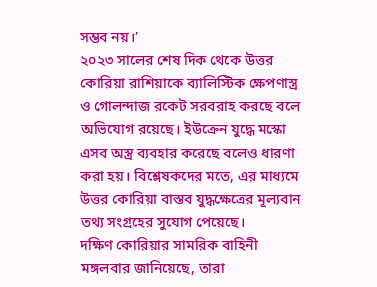সম্ভব নয়।’
২০২৩ সালের শেষ দিক থেকে উত্তর কোরিয়া রাশিয়াকে ব্যালিস্টিক ক্ষেপণাস্ত্র ও গোলন্দাজ রকেট সরবরাহ করছে বলে অভিযোগ রয়েছে। ইউক্রেন যুদ্ধে মস্কো এসব অস্ত্র ব্যবহার করেছে বলেও ধারণা করা হয়। বিশ্লেষকদের মতে, এর মাধ্যমে উত্তর কোরিয়া বাস্তব যুদ্ধক্ষেত্রের মূল্যবান তথ্য সংগ্রহের সুযোগ পেয়েছে।
দক্ষিণ কোরিয়ার সামরিক বাহিনী মঙ্গলবার জানিয়েছে, তারা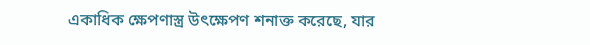একাধিক ক্ষেপণাস্ত্র উৎক্ষেপণ শনাক্ত করেছে, যার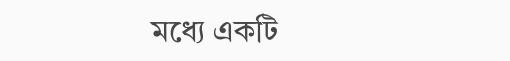মধ্যে একটি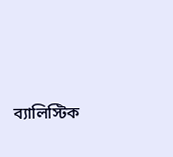ব্যালিস্টিক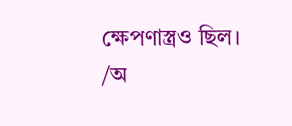ক্ষেপণাস্ত্রও ছিল।
/অ